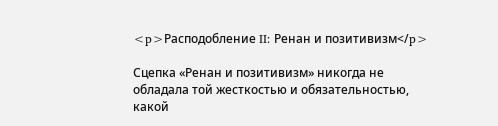<p>Расподобление II: Ренан и позитивизм</p>

Сцепка «Ренан и позитивизм» никогда не обладала той жесткостью и обязательностью, какой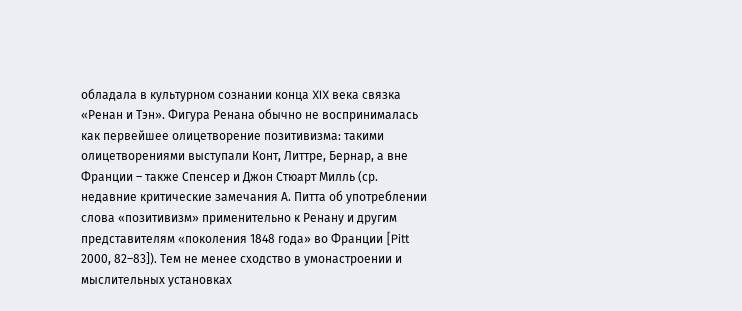обладала в культурном сознании конца XIX века связка «Ренан и Тэн». Фигура Ренана обычно не воспринималась как первейшее олицетворение позитивизма: такими олицетворениями выступали Конт, Литтре, Бернар, а вне Франции – также Спенсер и Джон Стюарт Милль (ср. недавние критические замечания А. Питта об употреблении слова «позитивизм» применительно к Ренану и другим представителям «поколения 1848 года» во Франции [Pitt 2000, 82–83]). Тем не менее сходство в умонастроении и мыслительных установках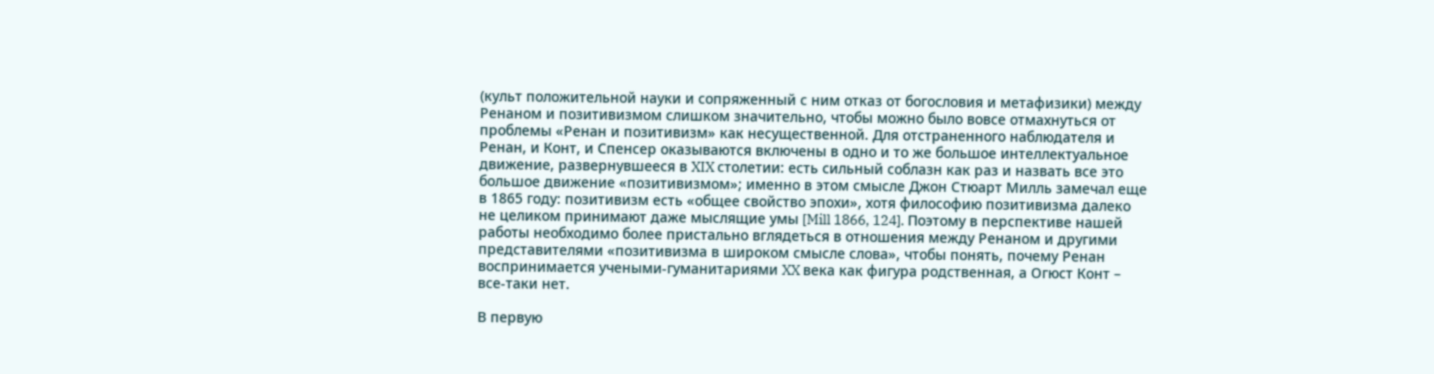(культ положительной науки и сопряженный с ним отказ от богословия и метафизики) между Ренаном и позитивизмом слишком значительно, чтобы можно было вовсе отмахнуться от проблемы «Ренан и позитивизм» как несущественной. Для отстраненного наблюдателя и Ренан, и Конт, и Спенсер оказываются включены в одно и то же большое интеллектуальное движение, развернувшееся в XIX столетии: есть сильный соблазн как раз и назвать все это большое движение «позитивизмом»; именно в этом смысле Джон Стюарт Милль замечал еще в 1865 году: позитивизм есть «общее свойство эпохи», хотя философию позитивизма далеко не целиком принимают даже мыслящие умы [Mill 1866, 124]. Поэтому в перспективе нашей работы необходимо более пристально вглядеться в отношения между Ренаном и другими представителями «позитивизма в широком смысле слова», чтобы понять, почему Ренан воспринимается учеными-гуманитариями XX века как фигура родственная, а Огюст Конт – все-таки нет.

В первую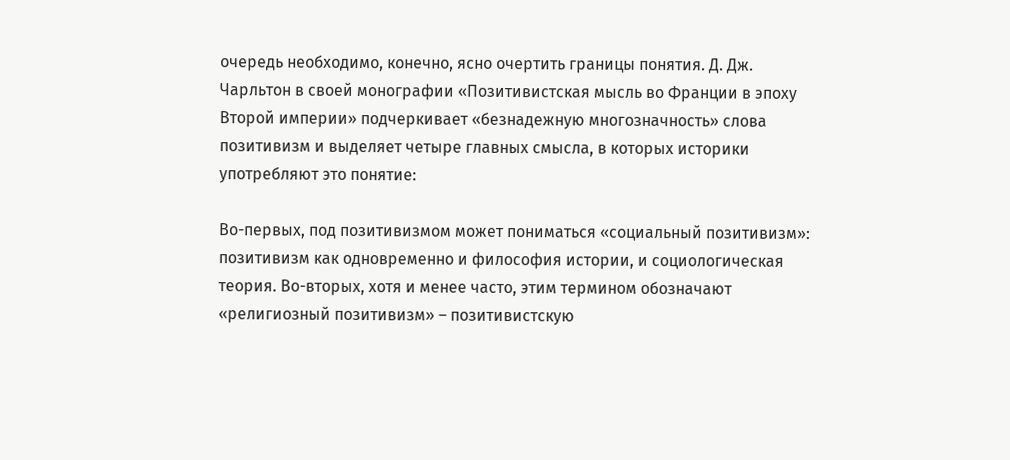очередь необходимо, конечно, ясно очертить границы понятия. Д. Дж. Чарльтон в своей монографии «Позитивистская мысль во Франции в эпоху Второй империи» подчеркивает «безнадежную многозначность» слова позитивизм и выделяет четыре главных смысла, в которых историки употребляют это понятие:

Во-первых, под позитивизмом может пониматься «социальный позитивизм»: позитивизм как одновременно и философия истории, и социологическая теория. Во-вторых, хотя и менее часто, этим термином обозначают «религиозный позитивизм» – позитивистскую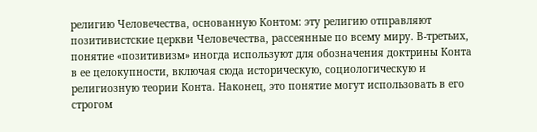религию Человечества, основанную Контом: эту религию отправляют позитивистские церкви Человечества, рассеянные по всему миру. В-третьих, понятие «позитивизм» иногда используют для обозначения доктрины Конта в ее целокупности, включая сюда историческую, социологическую и религиозную теории Конта. Наконец, это понятие могут использовать в его строгом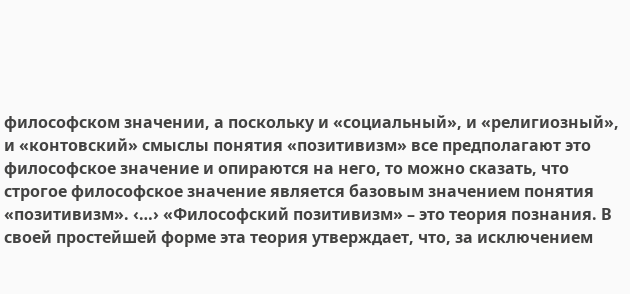философском значении, а поскольку и «социальный», и «религиозный», и «контовский» смыслы понятия «позитивизм» все предполагают это философское значение и опираются на него, то можно сказать, что строгое философское значение является базовым значением понятия «позитивизм». ‹…› «Философский позитивизм» – это теория познания. В своей простейшей форме эта теория утверждает, что, за исключением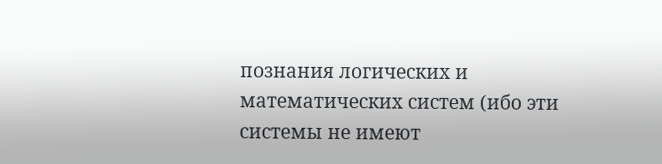познания логических и математических систем (ибо эти системы не имеют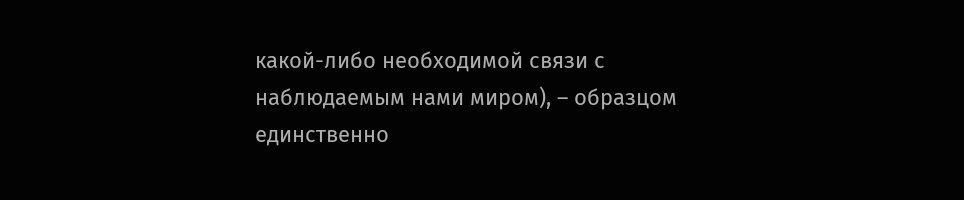какой-либо необходимой связи с наблюдаемым нами миром), – образцом единственно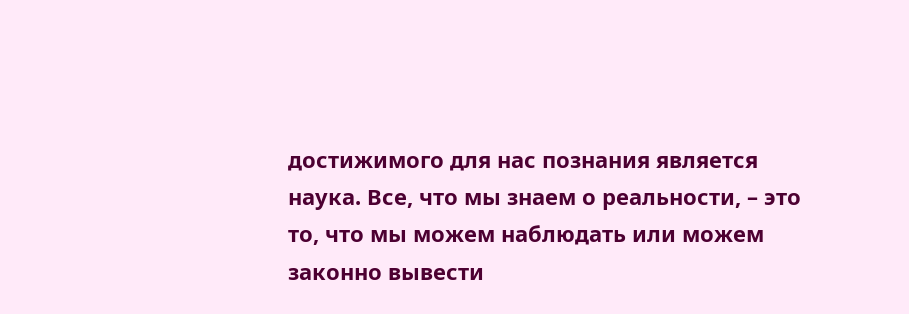достижимого для нас познания является наука. Все, что мы знаем о реальности, – это то, что мы можем наблюдать или можем законно вывести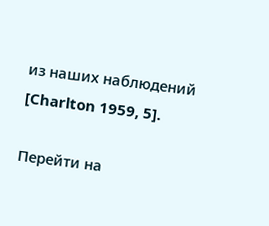из наших наблюдений [Charlton 1959, 5].

Перейти на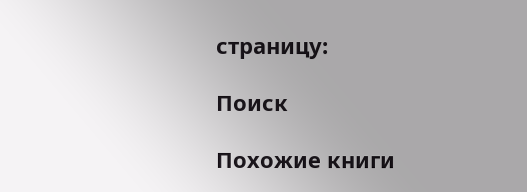страницу:

Поиск

Похожие книги